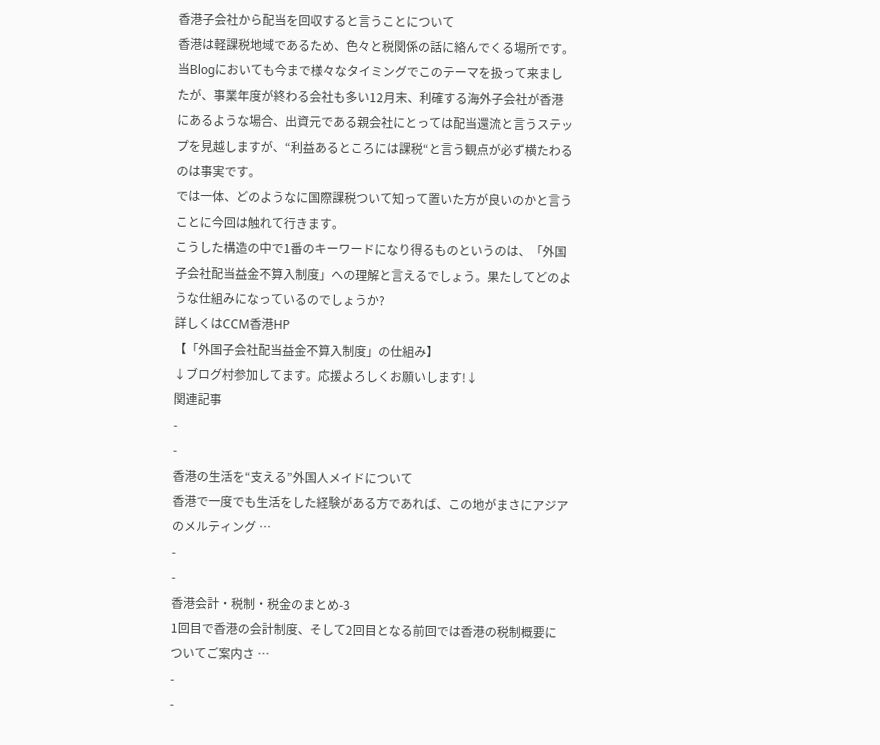香港子会社から配当を回収すると言うことについて
香港は軽課税地域であるため、色々と税関係の話に絡んでくる場所です。当Blogにおいても今まで様々なタイミングでこのテーマを扱って来ましたが、事業年度が終わる会社も多い12月末、利確する海外子会社が香港にあるような場合、出資元である親会社にとっては配当還流と言うステップを見越しますが、“利益あるところには課税“と言う観点が必ず横たわるのは事実です。
では一体、どのようなに国際課税ついて知って置いた方が良いのかと言うことに今回は触れて行きます。
こうした構造の中で1番のキーワードになり得るものというのは、「外国子会社配当益金不算入制度」への理解と言えるでしょう。果たしてどのような仕組みになっているのでしょうか?
詳しくはCCM香港HP
【「外国子会社配当益金不算入制度」の仕組み】
↓ブログ村参加してます。応援よろしくお願いします!↓
関連記事
-
-
香港の生活を“支える”外国人メイドについて
香港で一度でも生活をした経験がある方であれば、この地がまさにアジアのメルティング …
-
-
香港会計・税制・税金のまとめ-3
1回目で香港の会計制度、そして2回目となる前回では香港の税制概要についてご案内さ …
-
-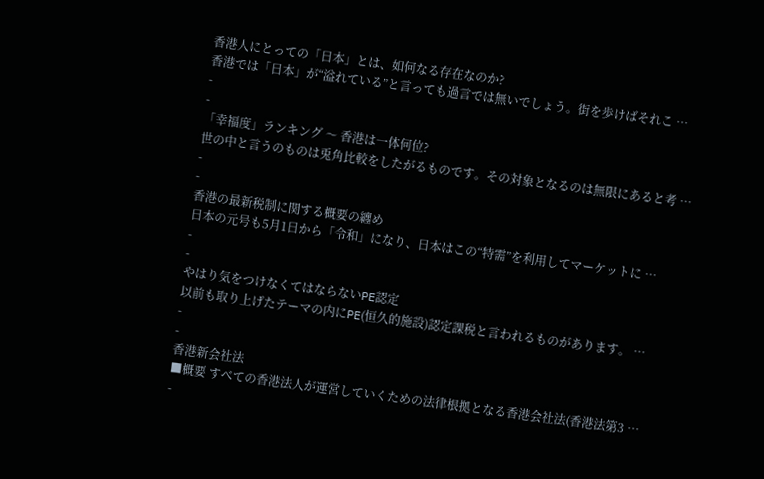香港人にとっての「日本」とは、如何なる存在なのか?
香港では「日本」が“溢れている”と言っても過言では無いでしょう。街を歩けばそれこ …
-
-
「幸福度」ランキング 〜 香港は一体何位?
世の中と言うのものは兎角比較をしたがるものです。その対象となるのは無限にあると考 …
-
-
香港の最新税制に関する概要の纏め
日本の元号も5月1日から「令和」になり、日本はこの“特需”を利用してマーケットに …
-
-
やはり気をつけなくてはならないPE認定
以前も取り上げたテーマの内にPE(恒久的施設)認定課税と言われるものがあります。 …
-
-
香港新会社法
■概要 すべての香港法人が運営していくための法律根拠となる香港会社法(香港法第3 …
-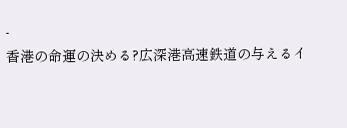-
香港の命運の決める?広深港高速鉄道の与えるイ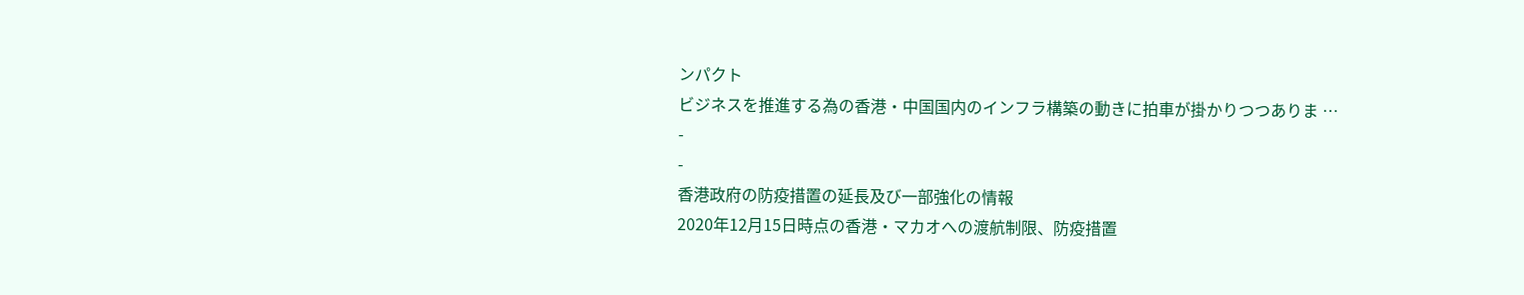ンパクト
ビジネスを推進する為の香港・中国国内のインフラ構築の動きに拍車が掛かりつつありま …
-
-
香港政府の防疫措置の延長及び一部強化の情報
2020年12月15日時点の香港・マカオへの渡航制限、防疫措置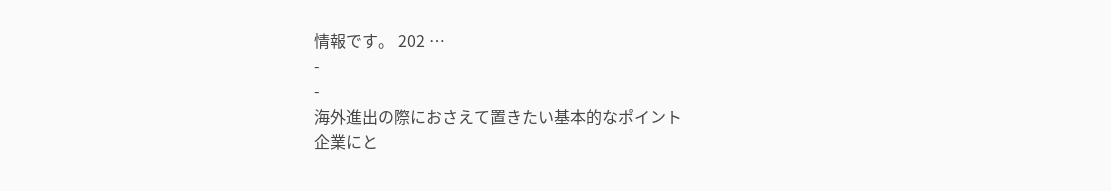情報です。 202 …
-
-
海外進出の際におさえて置きたい基本的なポイント
企業にと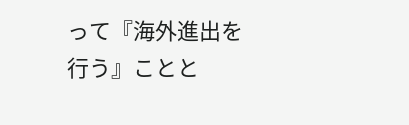って『海外進出を行う』ことと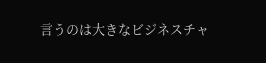言うのは大きなビジネスチャ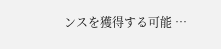ンスを獲得する可能 …